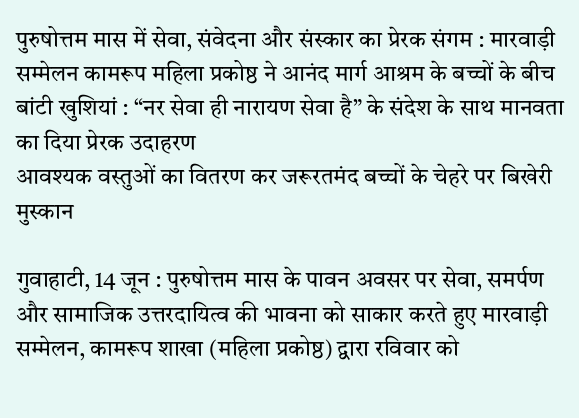पुरुषोत्तम मास में सेवा, संवेदना और संस्कार का प्रेरक संगम : मारवाड़ी सम्मेलन कामरूप महिला प्रकोष्ठ ने आनंद मार्ग आश्रम के बच्चों के बीच बांटी खुशियां : “नर सेवा ही नारायण सेवा है” के संदेश के साथ मानवता का दिया प्रेरक उदाहरण
आवश्यक वस्तुओं का वितरण कर जरूरतमंद बच्चों के चेहरे पर बिखेरी मुस्कान

गुवाहाटी, 14 जून : पुरुषोत्तम मास के पावन अवसर पर सेवा, समर्पण और सामाजिक उत्तरदायित्व की भावना को साकार करते हुए मारवाड़ी सम्मेलन, कामरूप शाखा (महिला प्रकोष्ठ) द्वारा रविवार को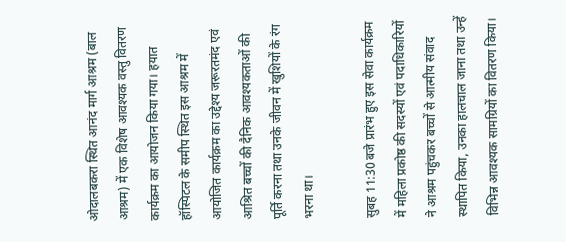ओदालबकरा स्थित आनंद मार्ग आश्रम (बाल आश्रम) में एक विशेष आवश्यक वस्तु वितरण कार्यक्रम का आयोजन किया गया। हयात हॉस्पिटल के समीप स्थित इस आश्रम में आयोजित कार्यक्रम का उद्देश्य जरूरतमंद एवं आश्रित बच्चों की दैनिक आवश्यकताओं की पूर्ति करना तथा उनके जीवन में खुशियों के रंग भरना था।

सुबह 11:30 बजे प्रारंभ हुए इस सेवा कार्यक्रम में महिला प्रकोष्ठ की सदस्यों एवं पदाधिकारियों ने आश्रम पहुंचकर बच्चों से आत्मीय संवाद स्थापित किया, उनका हालचाल जाना तथा उन्हें विभिन्न आवश्यक सामग्रियों का वितरण किया।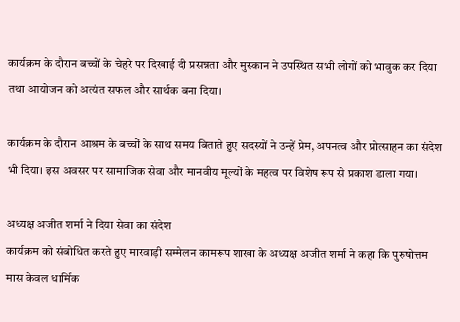कार्यक्रम के दौरान बच्चों के चेहरे पर दिखाई दी प्रसन्नता और मुस्कान ने उपस्थित सभी लोगों को भावुक कर दिया तथा आयोजन को अत्यंत सफल और सार्थक बना दिया।

कार्यक्रम के दौरान आश्रम के बच्चों के साथ समय बिताते हुए सदस्यों ने उन्हें प्रेम, अपनत्व और प्रोत्साहन का संदेश भी दिया। इस अवसर पर सामाजिक सेवा और मानवीय मूल्यों के महत्व पर विशेष रूप से प्रकाश डाला गया।

अध्यक्ष अजीत शर्मा ने दिया सेवा का संदेश
कार्यक्रम को संबोधित करते हुए मारवाड़ी सम्मेलन कामरूप शाखा के अध्यक्ष अजीत शर्मा ने कहा कि पुरुषोत्तम मास केवल धार्मिक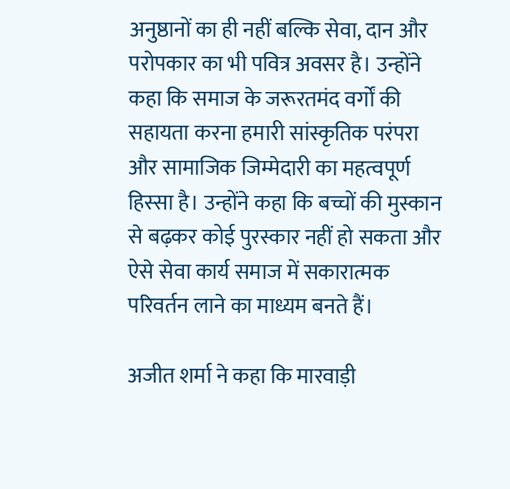अनुष्ठानों का ही नहीं बल्कि सेवा, दान और परोपकार का भी पवित्र अवसर है। उन्होंने कहा कि समाज के जरूरतमंद वर्गों की सहायता करना हमारी सांस्कृतिक परंपरा और सामाजिक जिम्मेदारी का महत्वपूर्ण हिस्सा है। उन्होंने कहा कि बच्चों की मुस्कान से बढ़कर कोई पुरस्कार नहीं हो सकता और ऐसे सेवा कार्य समाज में सकारात्मक परिवर्तन लाने का माध्यम बनते हैं।

अजीत शर्मा ने कहा कि मारवाड़ी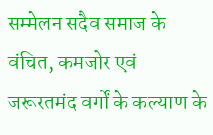सम्मेलन सदैव समाज के वंचित, कमजोर एवं जरूरतमंद वर्गों के कल्याण के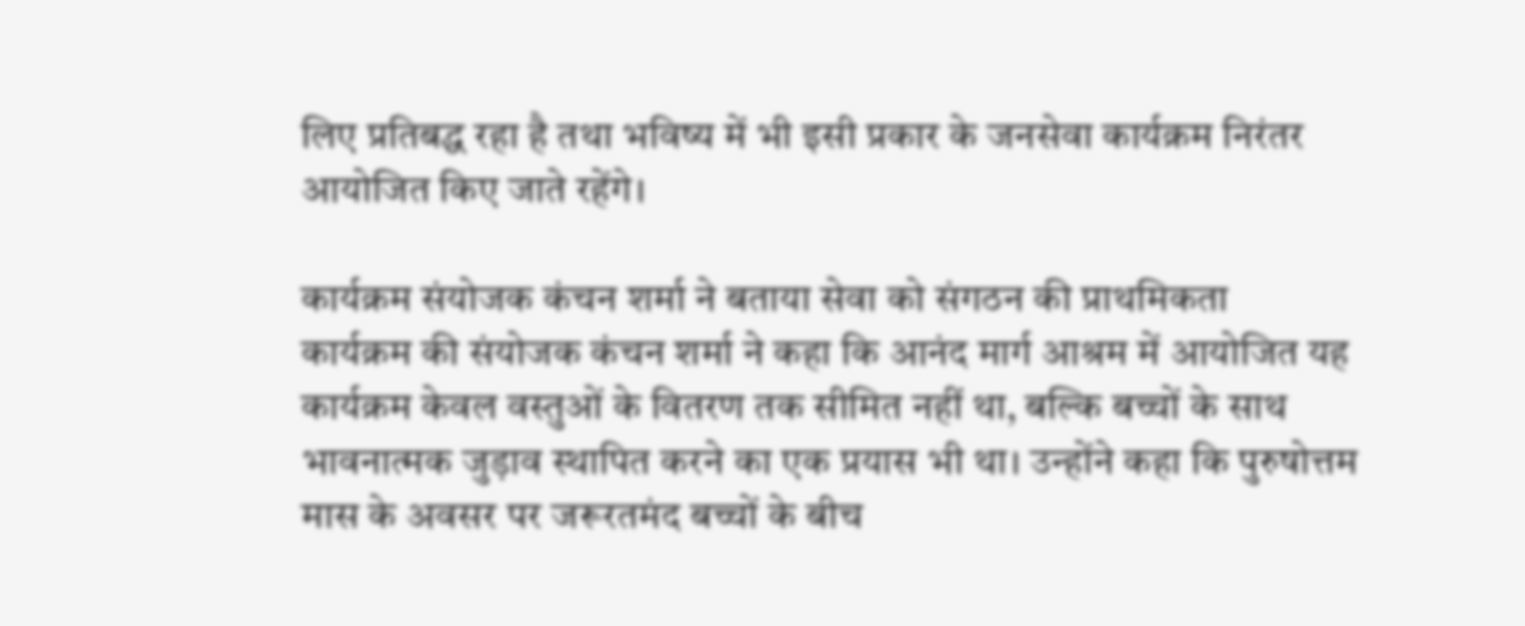लिए प्रतिबद्ध रहा है तथा भविष्य में भी इसी प्रकार के जनसेवा कार्यक्रम निरंतर आयोजित किए जाते रहेंगे।

कार्यक्रम संयोजक कंचन शर्मा ने बताया सेवा को संगठन की प्राथमिकता
कार्यक्रम की संयोजक कंचन शर्मा ने कहा कि आनंद मार्ग आश्रम में आयोजित यह कार्यक्रम केवल वस्तुओं के वितरण तक सीमित नहीं था, बल्कि बच्चों के साथ भावनात्मक जुड़ाव स्थापित करने का एक प्रयास भी था। उन्होंने कहा कि पुरुषोत्तम मास के अवसर पर जरूरतमंद बच्चों के बीच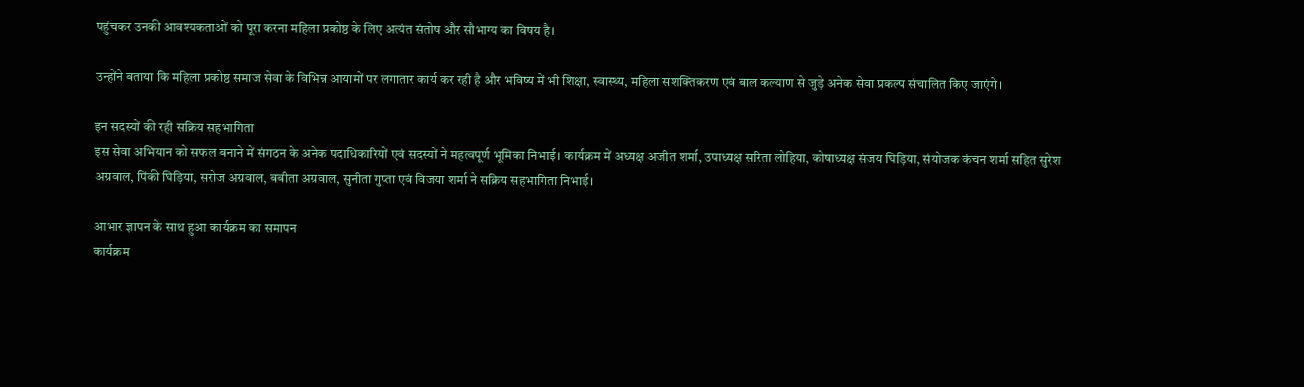पहुंचकर उनकी आवश्यकताओं को पूरा करना महिला प्रकोष्ठ के लिए अत्यंत संतोष और सौभाग्य का विषय है।

उन्होंने बताया कि महिला प्रकोष्ठ समाज सेवा के विभिन्न आयामों पर लगातार कार्य कर रही है और भविष्य में भी शिक्षा, स्वास्थ्य, महिला सशक्तिकरण एवं बाल कल्याण से जुड़े अनेक सेवा प्रकल्प संचालित किए जाएंगे।

इन सदस्यों की रही सक्रिय सहभागिता
इस सेवा अभियान को सफल बनाने में संगठन के अनेक पदाधिकारियों एवं सदस्यों ने महत्वपूर्ण भूमिका निभाई। कार्यक्रम में अध्यक्ष अजीत शर्मा, उपाध्यक्ष सरिता लोहिया, कोषाध्यक्ष संजय घिड़िया, संयोजक कंचन शर्मा सहित सुरेश अग्रवाल, पिंकी घिड़िया, सरोज अग्रवाल, बबीता अग्रवाल, सुनीता गुप्ता एवं विजया शर्मा ने सक्रिय सहभागिता निभाई।

आभार ज्ञापन के साथ हुआ कार्यक्रम का समापन
कार्यक्रम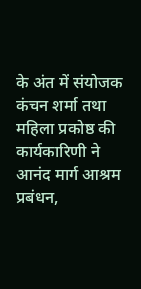के अंत में संयोजक कंचन शर्मा तथा महिला प्रकोष्ठ की कार्यकारिणी ने आनंद मार्ग आश्रम प्रबंधन,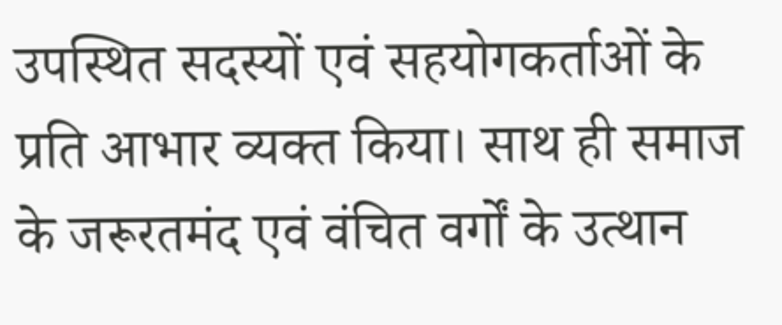उपस्थित सदस्यों एवं सहयोगकर्ताओं के प्रति आभार व्यक्त किया। साथ ही समाज के जरूरतमंद एवं वंचित वर्गों के उत्थान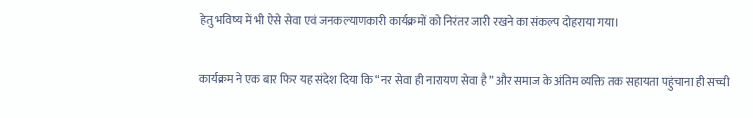हेतु भविष्य में भी ऐसे सेवा एवं जनकल्याणकारी कार्यक्रमों को निरंतर जारी रखने का संकल्प दोहराया गया।

कार्यक्रम ने एक बार फिर यह संदेश दिया कि “नर सेवा ही नारायण सेवा है” और समाज के अंतिम व्यक्ति तक सहायता पहुंचाना ही सच्ची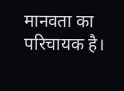मानवता का परिचायक है।